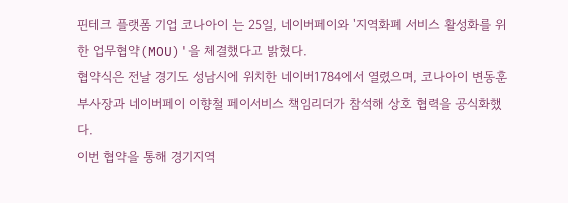핀테크 플랫폼 기업 코나아이 는 25일, 네이버페이와 '지역화폐 서비스 활성화를 위한 업무협약(MOU)'을 체결했다고 밝혔다.
협약식은 전날 경기도 성남시에 위치한 네이버1784에서 열렸으며, 코나아이 변동훈 부사장과 네이버페이 이향철 페이서비스 책임리더가 참석해 상호 협력을 공식화했다.
이번 협약을 통해 경기지역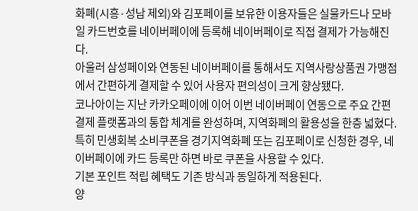화폐(시흥·성남 제외)와 김포페이를 보유한 이용자들은 실물카드나 모바일 카드번호를 네이버페이에 등록해 네이버페이로 직접 결제가 가능해진다.
아울러 삼성페이와 연동된 네이버페이를 통해서도 지역사랑상품권 가맹점에서 간편하게 결제할 수 있어 사용자 편의성이 크게 향상됐다.
코나아이는 지난 카카오페이에 이어 이번 네이버페이 연동으로 주요 간편결제 플랫폼과의 통합 체계를 완성하며, 지역화폐의 활용성을 한층 넓혔다.
특히 민생회복 소비쿠폰을 경기지역화폐 또는 김포페이로 신청한 경우, 네이버페이에 카드 등록만 하면 바로 쿠폰을 사용할 수 있다.
기본 포인트 적립 혜택도 기존 방식과 동일하게 적용된다.
양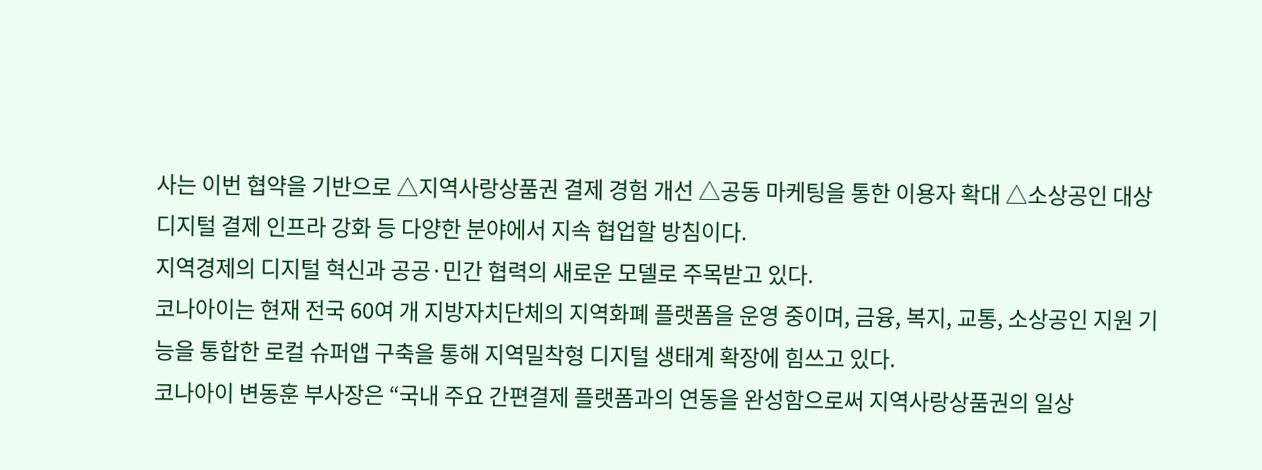사는 이번 협약을 기반으로 △지역사랑상품권 결제 경험 개선 △공동 마케팅을 통한 이용자 확대 △소상공인 대상 디지털 결제 인프라 강화 등 다양한 분야에서 지속 협업할 방침이다.
지역경제의 디지털 혁신과 공공·민간 협력의 새로운 모델로 주목받고 있다.
코나아이는 현재 전국 60여 개 지방자치단체의 지역화폐 플랫폼을 운영 중이며, 금융, 복지, 교통, 소상공인 지원 기능을 통합한 로컬 슈퍼앱 구축을 통해 지역밀착형 디지털 생태계 확장에 힘쓰고 있다.
코나아이 변동훈 부사장은 “국내 주요 간편결제 플랫폼과의 연동을 완성함으로써 지역사랑상품권의 일상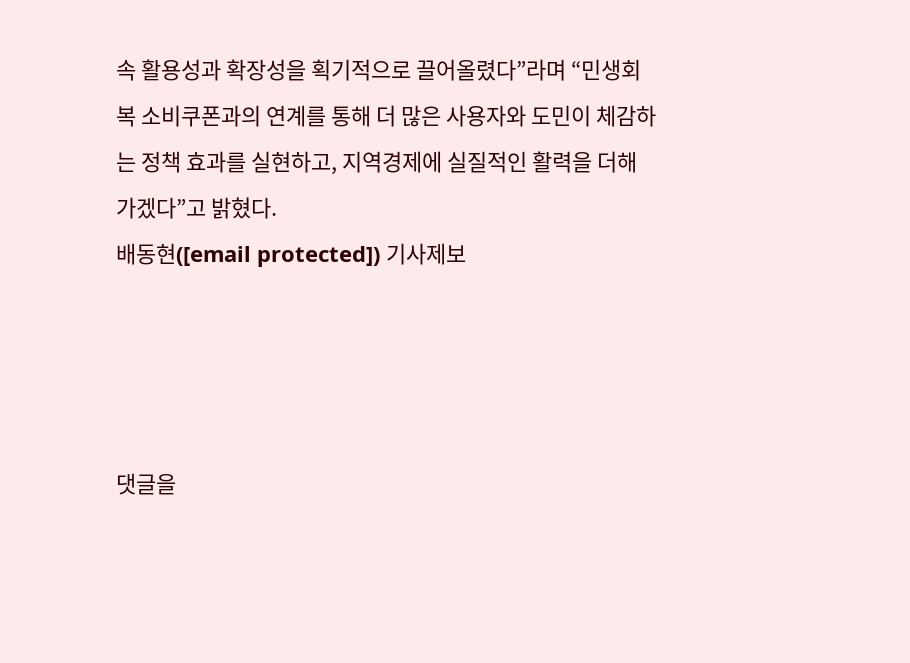속 활용성과 확장성을 획기적으로 끌어올렸다”라며 “민생회복 소비쿠폰과의 연계를 통해 더 많은 사용자와 도민이 체감하는 정책 효과를 실현하고, 지역경제에 실질적인 활력을 더해가겠다”고 밝혔다.
배동현([email protected]) 기사제보




댓글을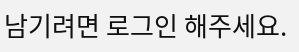남기려면 로그인 해주세요.